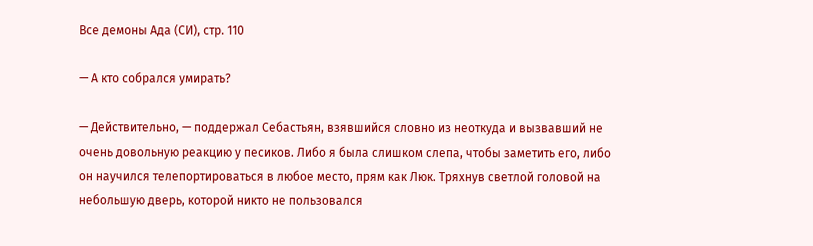Все демоны Ада (СИ), стр. 110

— А кто собрался умирать?

— Действительно, — поддержал Себастьян, взявшийся словно из неоткуда и вызвавший не очень довольную реакцию у песиков. Либо я была слишком слепа, чтобы заметить его, либо он научился телепортироваться в любое место, прям как Люк. Тряхнув светлой головой на небольшую дверь, которой никто не пользовался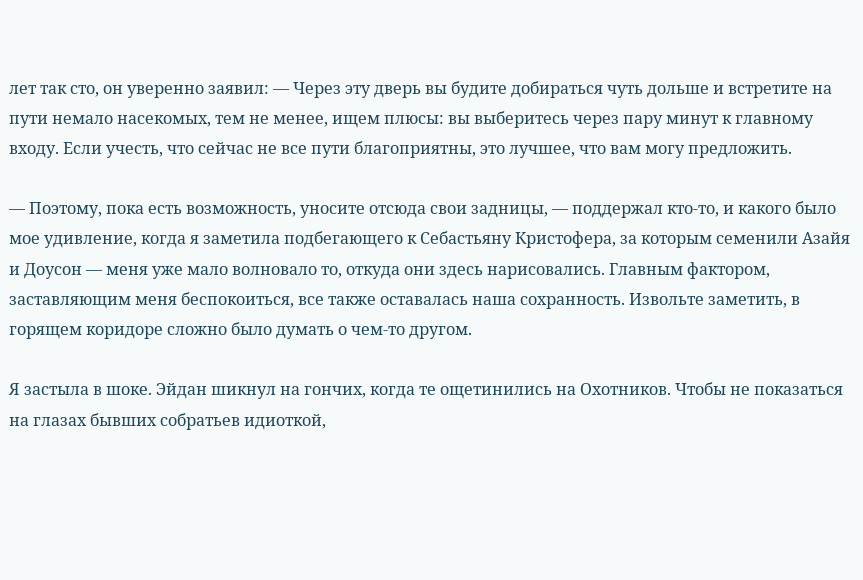лет так сто, он уверенно заявил: — Через эту дверь вы будите добираться чуть дольше и встретите на пути немало насекомых, тем не менее, ищем плюсы: вы выберитесь через пару минут к главному входу. Если учесть, что сейчас не все пути благоприятны, это лучшее, что вам могу предложить.

— Поэтому, пока есть возможность, уносите отсюда свои задницы, — поддержал кто-то, и какого было мое удивление, когда я заметила подбегающего к Себастьяну Кристофера, за которым семенили Азайя и Доусон — меня уже мало волновало то, откуда они здесь нарисовались. Главным фактором, заставляющим меня беспокоиться, все также оставалась наша сохранность. Извольте заметить, в горящем коридоре сложно было думать о чем-то другом.

Я застыла в шоке. Эйдан шикнул на гончих, когда те ощетинились на Охотников. Чтобы не показаться на глазах бывших собратьев идиоткой,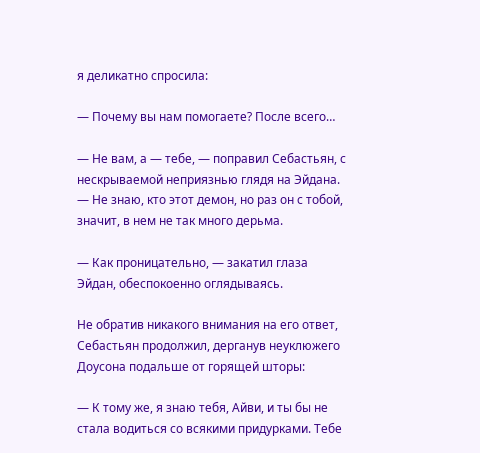я деликатно спросила:

— Почему вы нам помогаете? После всего…

— Не вам, а — тебе, — поправил Себастьян, с нескрываемой неприязнью глядя на Эйдана. — Не знаю, кто этот демон, но раз он с тобой, значит, в нем не так много дерьма.

— Как проницательно, — закатил глаза Эйдан, обеспокоенно оглядываясь.

Не обратив никакого внимания на его ответ, Себастьян продолжил, дерганув неуклюжего Доусона подальше от горящей шторы:

— К тому же, я знаю тебя, Айви, и ты бы не стала водиться со всякими придурками. Тебе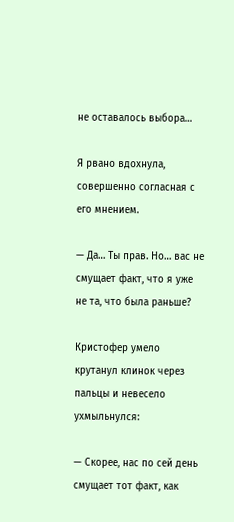не оставалось выбора…

Я рвано вдохнула, совершенно согласная с его мнением.

— Да… Ты прав. Но… вас не смущает факт, что я уже не та, что была раньше?

Кристофер умело крутанул клинок через пальцы и невесело ухмыльнулся:

— Скорее, нас по сей день смущает тот факт, как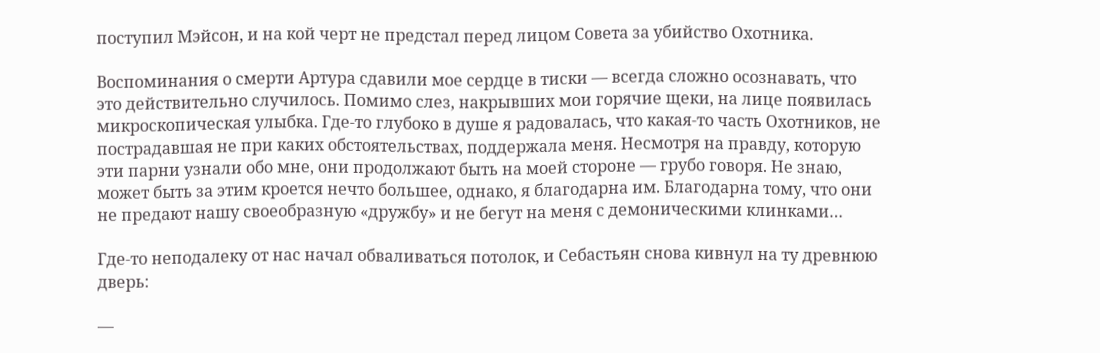поступил Мэйсон, и на кой черт не предстал перед лицом Совета за убийство Охотника.

Воспоминания о смерти Артура сдавили мое сердце в тиски — всегда сложно осознавать, что это действительно случилось. Помимо слез, накрывших мои горячие щеки, на лице появилась микроскопическая улыбка. Где-то глубоко в душе я радовалась, что какая-то часть Охотников, не пострадавшая не при каких обстоятельствах, поддержала меня. Несмотря на правду, которую эти парни узнали обо мне, они продолжают быть на моей стороне — грубо говоря. Не знаю, может быть за этим кроется нечто большее, однако, я благодарна им. Благодарна тому, что они не предают нашу своеобразную «дружбу» и не бегут на меня с демоническими клинками…

Где-то неподалеку от нас начал обваливаться потолок, и Себастьян снова кивнул на ту древнюю дверь:

—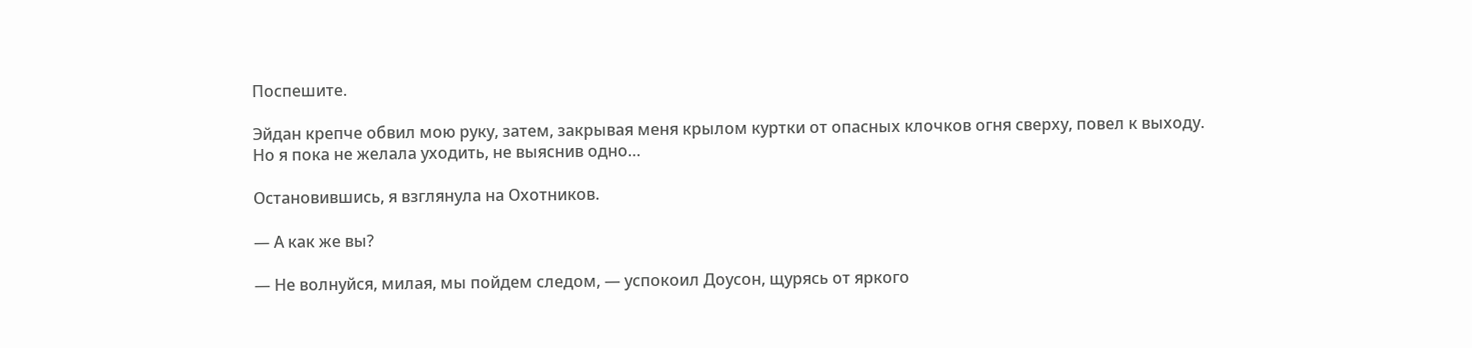Поспешите.

Эйдан крепче обвил мою руку, затем, закрывая меня крылом куртки от опасных клочков огня сверху, повел к выходу. Но я пока не желала уходить, не выяснив одно…

Остановившись, я взглянула на Охотников.

— А как же вы?

— Не волнуйся, милая, мы пойдем следом, — успокоил Доусон, щурясь от яркого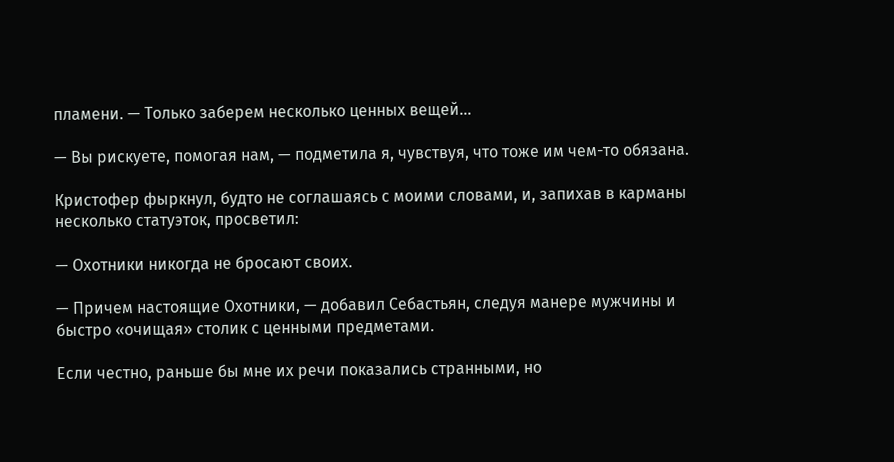пламени. — Только заберем несколько ценных вещей…

— Вы рискуете, помогая нам, — подметила я, чувствуя, что тоже им чем-то обязана.

Кристофер фыркнул, будто не соглашаясь с моими словами, и, запихав в карманы несколько статуэток, просветил:

— Охотники никогда не бросают своих.

— Причем настоящие Охотники, — добавил Себастьян, следуя манере мужчины и быстро «очищая» столик с ценными предметами.

Если честно, раньше бы мне их речи показались странными, но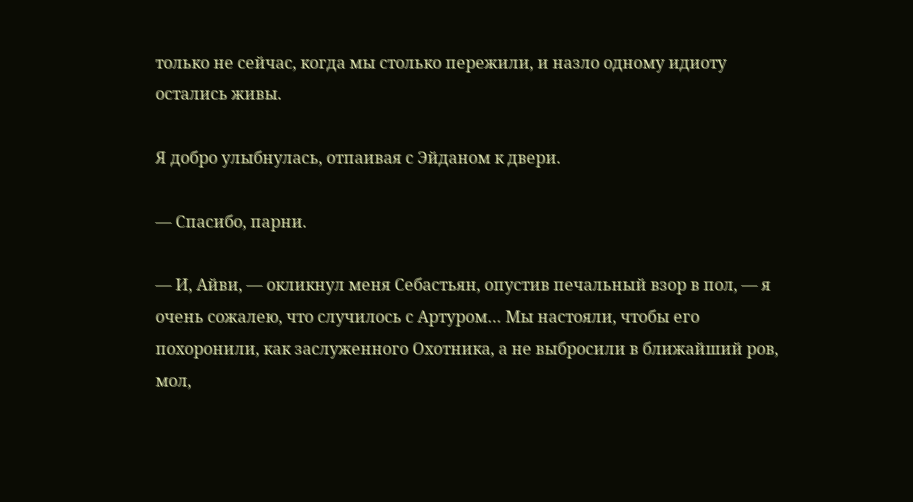только не сейчас, когда мы столько пережили, и назло одному идиоту остались живы.

Я добро улыбнулась, отпаивая с Эйданом к двери.

— Спасибо, парни.

— И, Айви, — окликнул меня Себастьян, опустив печальный взор в пол, — я очень сожалею, что случилось с Артуром… Мы настояли, чтобы его похоронили, как заслуженного Охотника, а не выбросили в ближайший ров, мол,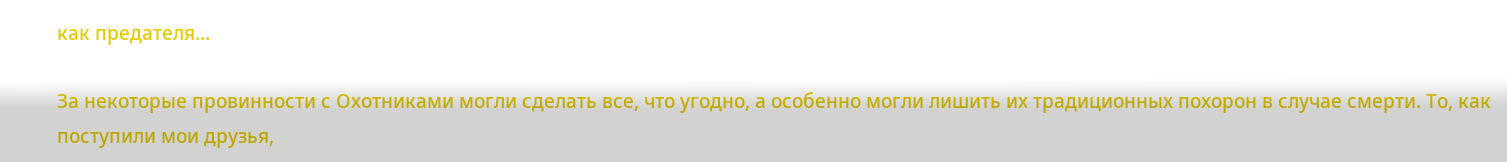как предателя…

За некоторые провинности с Охотниками могли сделать все, что угодно, а особенно могли лишить их традиционных похорон в случае смерти. То, как поступили мои друзья,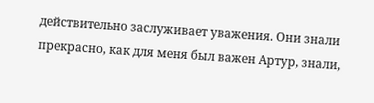действительно заслуживает уважения. Они знали прекрасно, как для меня был важен Артур, знали,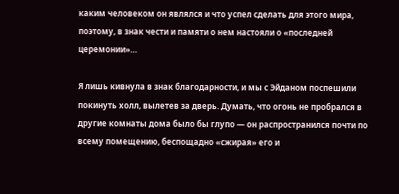каким человеком он являлся и что успел сделать для этого мира, поэтому, в знак чести и памяти о нем настояли о «последней церемонии»…

Я лишь кивнула в знак благодарности, и мы с Эйданом поспешили покинуть холл, вылетев за дверь. Думать, что огонь не пробрался в другие комнаты дома было бы глупо — он распространился почти по всему помещению, беспощадно «сжирая» его и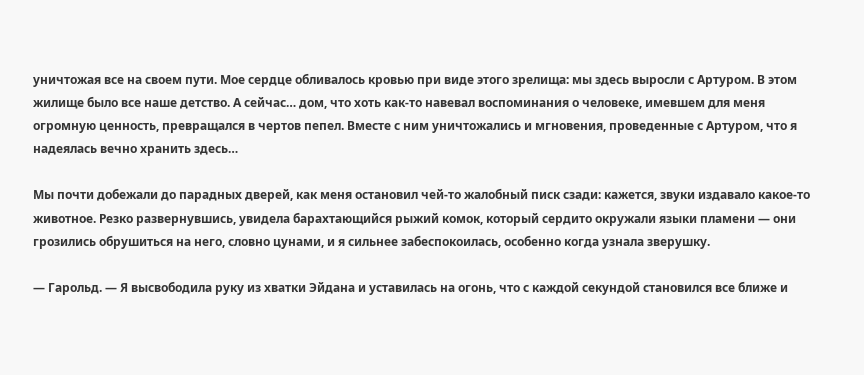уничтожая все на своем пути. Мое сердце обливалось кровью при виде этого зрелища: мы здесь выросли с Артуром. В этом жилище было все наше детство. А сейчас… дом, что хоть как-то навевал воспоминания о человеке, имевшем для меня огромную ценность, превращался в чертов пепел. Вместе с ним уничтожались и мгновения, проведенные с Артуром, что я надеялась вечно хранить здесь…

Мы почти добежали до парадных дверей, как меня остановил чей-то жалобный писк сзади: кажется, звуки издавало какое-то животное. Резко развернувшись, увидела барахтающийся рыжий комок, который сердито окружали языки пламени — они грозились обрушиться на него, словно цунами, и я сильнее забеспокоилась, особенно когда узнала зверушку.

— Гарольд. — Я высвободила руку из хватки Эйдана и уставилась на огонь, что с каждой секундой становился все ближе и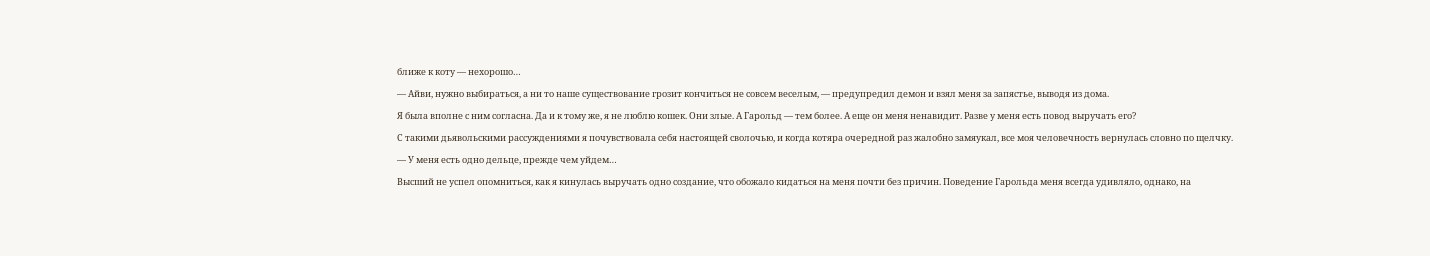ближе к коту — нехорошо…

— Айви, нужно выбираться, а ни то наше существование грозит кончиться не совсем веселым, — предупредил демон и взял меня за запястье, выводя из дома.

Я была вполне с ним согласна. Да и к тому же, я не люблю кошек. Они злые. А Гарольд — тем более. А еще он меня ненавидит. Разве у меня есть повод выручать его?

С такими дьявольскими рассуждениями я почувствовала себя настоящей сволочью, и когда котяра очередной раз жалобно замяукал, все моя человечность вернулась словно по щелчку.

— У меня есть одно дельце, прежде чем уйдем…

Высший не успел опомниться, как я кинулась выручать одно создание, что обожало кидаться на меня почти без причин. Поведение Гарольда меня всегда удивляло, однако, на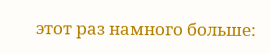этот раз намного больше: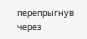перепрыгнув через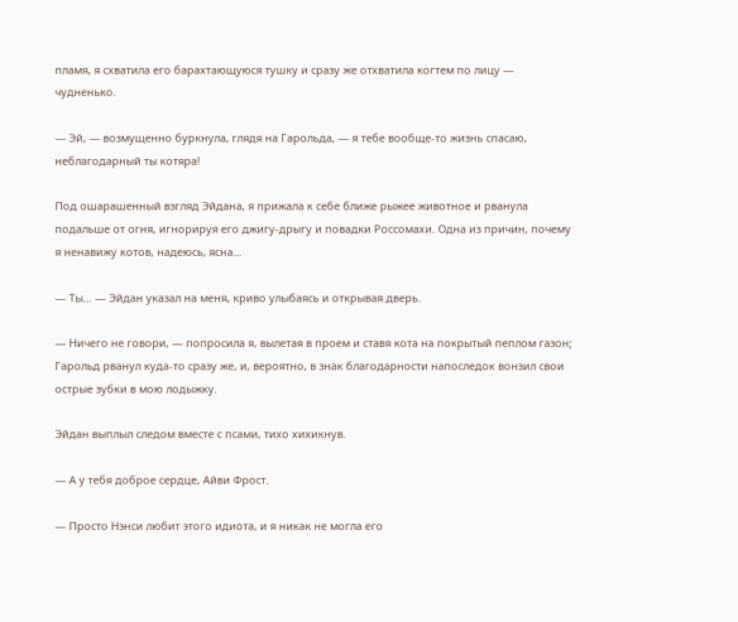пламя, я схватила его барахтающуюся тушку и сразу же отхватила когтем по лицу — чудненько.

— Эй, — возмущенно буркнула, глядя на Гарольда, — я тебе вообще-то жизнь спасаю, неблагодарный ты котяра!

Под ошарашенный взгляд Эйдана, я прижала к себе ближе рыжее животное и рванула подальше от огня, игнорируя его джигу-дрыгу и повадки Россомахи. Одна из причин, почему я ненавижу котов, надеюсь, ясна…

— Ты… — Эйдан указал на меня, криво улыбаясь и открывая дверь.

— Ничего не говори, — попросила я, вылетая в проем и ставя кота на покрытый пеплом газон; Гарольд рванул куда-то сразу же, и, вероятно, в знак благодарности напоследок вонзил свои острые зубки в мою лодыжку.

Эйдан выплыл следом вместе с псами, тихо хихикнув.

— А у тебя доброе сердце, Айви Фрост.

— Просто Нэнси любит этого идиота, и я никак не могла его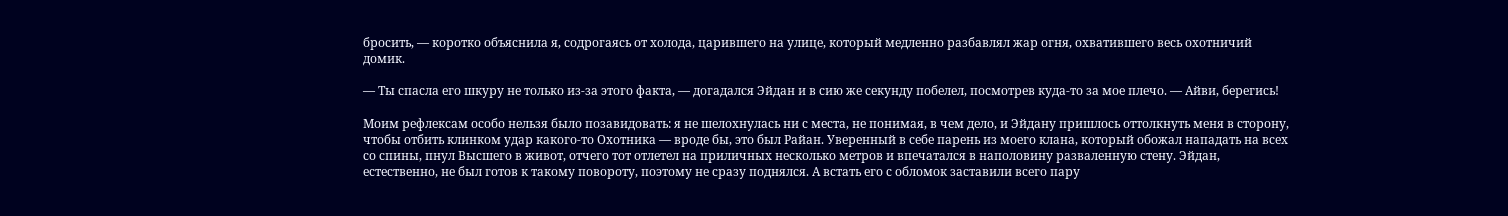бросить, — коротко объяснила я, содрогаясь от холода, царившего на улице, который медленно разбавлял жар огня, охватившего весь охотничий домик.

— Ты спасла его шкуру не только из-за этого факта, — догадался Эйдан и в сию же секунду побелел, посмотрев куда-то за мое плечо. — Айви, берегись!

Моим рефлексам особо нельзя было позавидовать: я не шелохнулась ни с места, не понимая, в чем дело, и Эйдану пришлось оттолкнуть меня в сторону, чтобы отбить клинком удар какого-то Охотника — вроде бы, это был Райан. Уверенный в себе парень из моего клана, который обожал нападать на всех со спины, пнул Высшего в живот, отчего тот отлетел на приличных несколько метров и впечатался в наполовину разваленную стену. Эйдан, естественно, не был готов к такому повороту, поэтому не сразу поднялся. А встать его с обломок заставили всего пару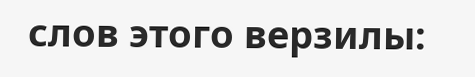слов этого верзилы: